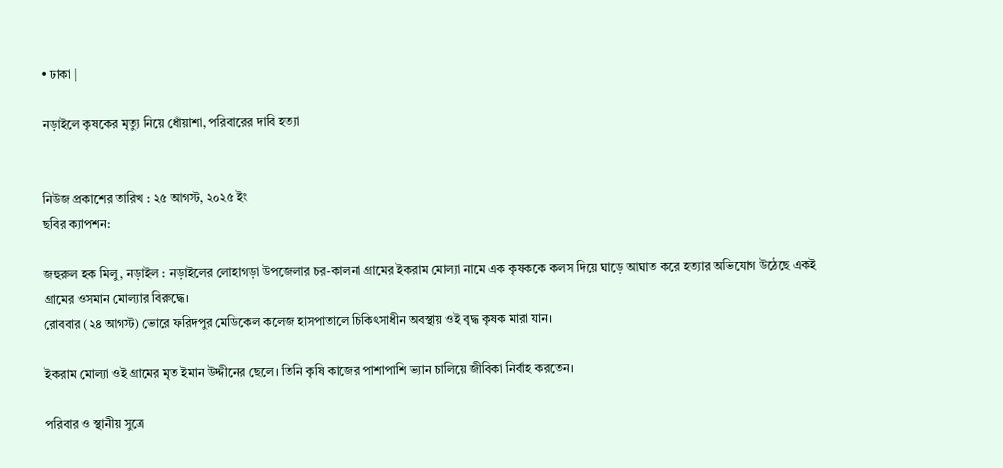• ঢাকা |

নড়াইলে কৃষকের মৃত্যু নিয়ে ধোঁয়াশা, পরিবারের দাবি হত্যা


নিউজ প্রকাশের তারিখ : ২৫ আগস্ট, ২০২৫ ইং
ছবির ক্যাপশন:

জহুরুল হক মিলু, নড়াইল : নড়াইলের লোহাগড়া উপজেলার চর-কালনা গ্রামের ইকরাম মোল্যা নামে এক কৃষককে কলস দিয়ে ঘাড়ে আঘাত করে হত্যার অভিযোগ উঠেছে একই গ্রামের ওসমান মোল্যার বিরুদ্ধে।
রোববার (২৪ আগস্ট) ভোরে ফরিদপুর মেডিকেল কলেজ হাসপাতালে চিকিৎসাধীন অবস্থায় ওই বৃদ্ধ কৃষক মারা যান।

ইকরাম মোল্যা ওই গ্রামের মৃত ইমান উদ্দীনের ছেলে। তিনি কৃষি কাজের পাশাপাশি ভ্যান চালিয়ে জীবিকা নির্বাহ করতেন।

পরিবার ও স্থানীয় সুত্রে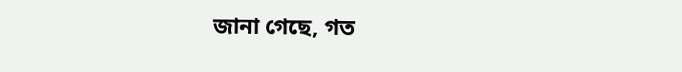জানা গেছে, গত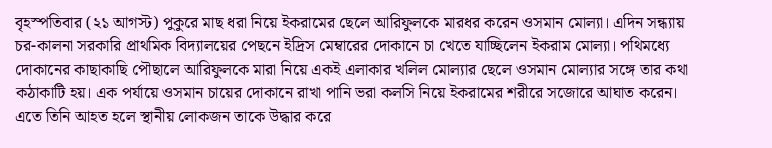বৃহস্পতিবার (২১ আগস্ট) পুকুরে মাছ ধরা নিয়ে ইকরামের ছেলে আরিফুলকে মারধর করেন ওসমান মোল্যা। এদিন সন্ধ্যায় চর-কালনা সরকারি প্রাথমিক বিদ্যালয়ের পেছনে ইদ্রিস মেম্বারের দোকানে চা খেতে যাচ্ছিলেন ইকরাম মোল্যা। পথিমধ্যে দোকানের কাছাকাছি পৌছালে আরিফুলকে মারা নিয়ে একই এলাকার খলিল মোল্যার ছেলে ওসমান মোল্যার সঙ্গে তার কথা কঠাকাটি হয়। এক পর্যায়ে ওসমান চায়ের দোকানে রাখা পানি ভরা কলসি নিয়ে ইকরামের শরীরে সজোরে আঘাত করেন। এতে তিনি আহত হলে স্থানীয় লোকজন তাকে উদ্ধার করে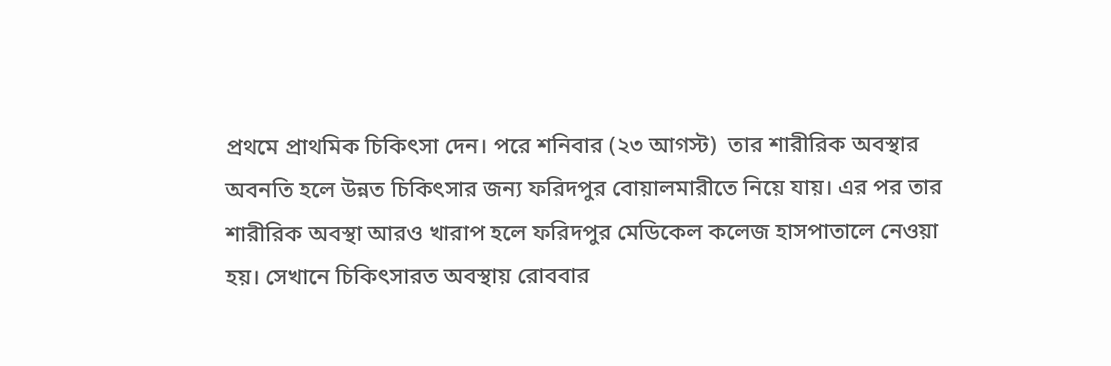প্রথমে প্রাথমিক চিকিৎসা দেন। পরে শনিবার (২৩ আগস্ট)  তার শারীরিক অবস্থার অবনতি হলে উন্নত চিকিৎসার জন্য ফরিদপুর বোয়ালমারীতে নিয়ে যায়। এর পর তার শারীরিক অবস্থা আরও খারাপ হলে ফরিদপুর মেডিকেল কলেজ হাসপাতালে নেওয়া হয়। সেখানে চিকিৎসারত অবস্থায় রোববার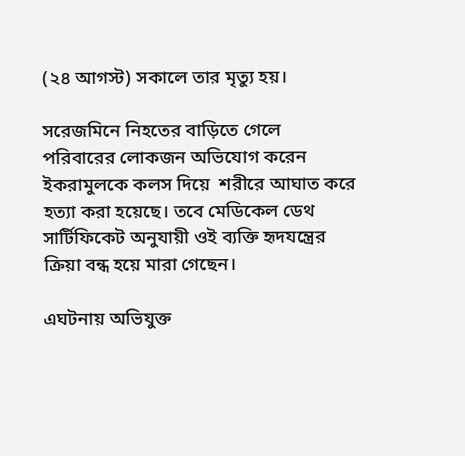(২৪ আগস্ট) সকালে তার মৃত্যু হয়।

সরেজমিনে নিহতের বাড়িতে গেলে পরিবারের লোকজন অভিযোগ করেন ইকরামুলকে কলস দিয়ে  শরীরে আঘাত করে হত্যা করা হয়েছে। তবে মেডিকেল ডেথ সার্টিফিকেট অনুযায়ী ওই ব্যক্তি হৃদযন্ত্রের ক্রিয়া বন্ধ হয়ে মারা গেছেন।

এঘটনায় অভিযুক্ত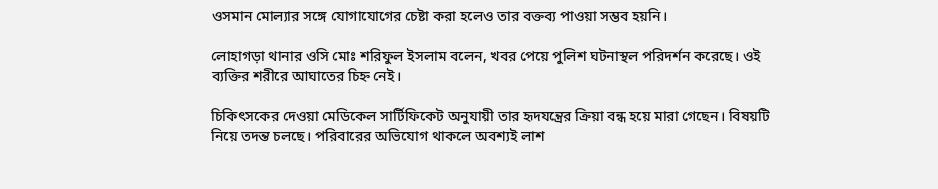ওসমান মোল্যার সঙ্গে যোগাযোগের চেষ্টা করা হলেও তার বক্তব্য পাওয়া সম্ভব হয়নি।

লোহাগড়া থানার ওসি মোঃ শরিফুল ইসলাম বলেন, খবর পেয়ে পুলিশ ঘটনাস্থল পরিদর্শন করেছে। ওই ব্যক্তির শরীরে আঘাতের চিহ্ন নেই।

চিকিৎসকের দেওয়া মেডিকেল সার্টিফিকেট অনুযায়ী তার হৃদযন্ত্রের ক্রিয়া বন্ধ হয়ে মারা গেছেন। বিষয়টি নিয়ে তদন্ত চলছে। পরিবারের অভিযোগ থাকলে অবশ্যই লাশ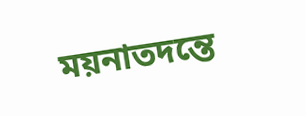ময়নাতদন্তে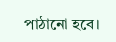পাঠানো হবে।